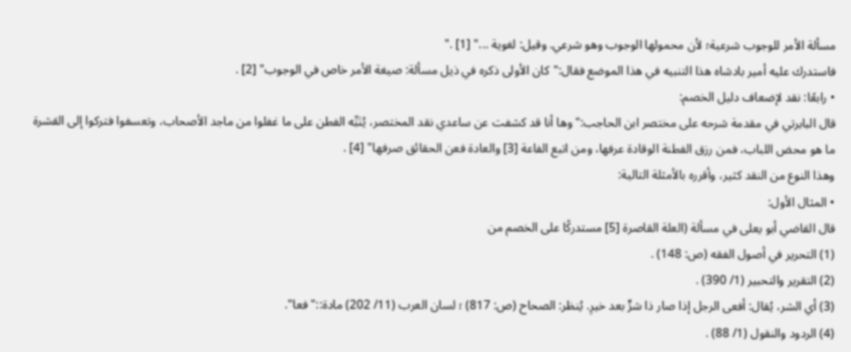مسألة الأمر للوجوب شرعية؛ لأن محمولها الوجوب وهو شرعي. وقيل: لغوية ..." [1] ."
فاستدرك عليه أمير بادشاه هذا التنبيه في هذا الموضع فقال:"كان الأولى ذكره في ذيل مسألة: صيغة الأمر خاص في الوجوب" [2] .
• رابعًا: نقد لإضعاف دليل الخصم:
قال البابرتي في مقدمة شرحه على مختصر ابن الحاجب:"وها أنا قد كشفت عن ساعدي نقد المختصر، يُنَبِّه الفطن على ما غفلوا من ماجد الأصحاب، وتعسفوا فتركوا إلى القشرة ما هو محض اللباب، فمن رزق الفطنة الوقادة عرفها، ومن اتبع الفاعة [3] والعادة فعن الحقائق صرفها" [4] .
وهذا النوع من النقد كثير، وأقرره بالأمثلة التالية:
• المثال الأول:
قال القاضي أبو يعلى في مسألة (العلة القاصرة [5] مستدركًا على الخصم من
(1) التحرير في أصول الفقه (ص: 148) .
(2) التقرير والتحبير (1/ 390) .
(3) أي الشر، يُقال: أفعى الرجل إذا صار ذا شرٍّ بعد خيرِ. يُنظر: الصحاح (ص: 817) ؛ لسان العرب (11/ 202) مادة::"فعا".
(4) الردود والنقول (1/ 88) .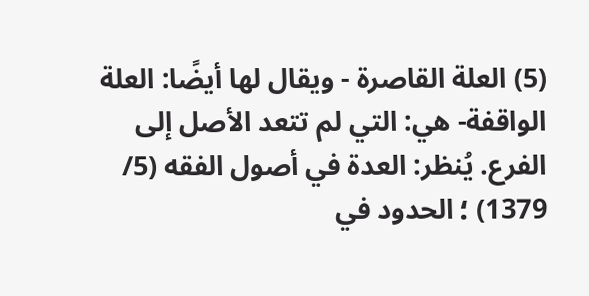(5) العلة القاصرة - ويقال لها أيضًا: العلة الواقفة- هي: التي لم تتعد الأصل إلى الفرع. يُنظر: العدة في أصول الفقه (5/ 1379) ؛ الحدود في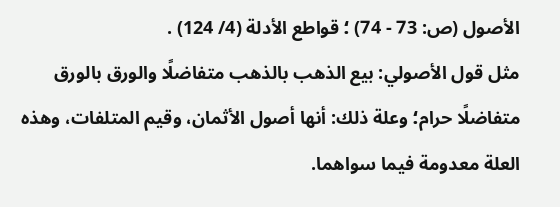الأصول (ص: 73 - 74) ؛ قواطع الأدلة (4/ 124) .
مثل قول الأصولي: بيع الذهب بالذهب متفاضلًا والورق بالورق متفاضلًا حرام؛ وعلة ذلك: أنها أصول الأثمان، وقيم المتلفات، وهذه العلة معدومة فيما سواهما.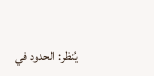يُنظر: الحدود في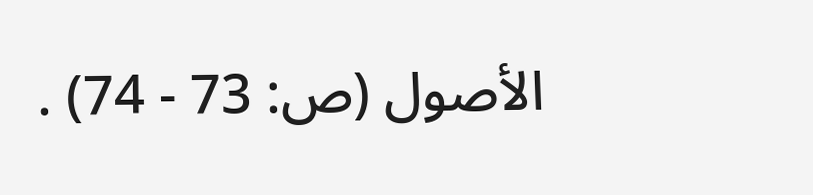الأصول (ص: 73 - 74) .